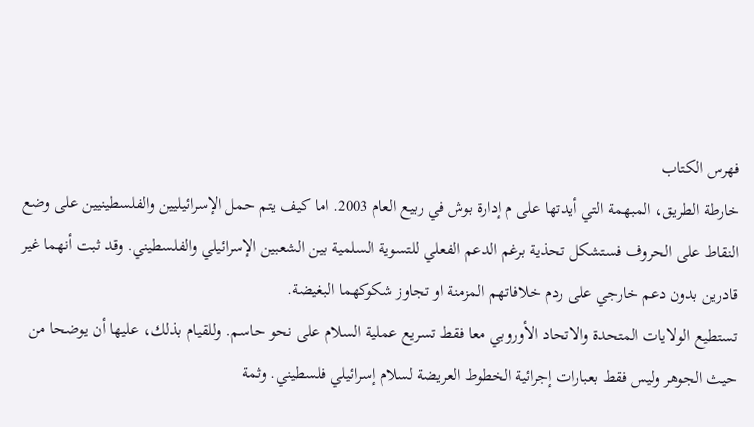فهرس الكتاب
خارطة الطريق، المبهمة التي أيدتها على م إدارة بوش في ربيع العام 2003. اما كيف يتم حمل الإسرائيليين والفلسطينيين على وضع النقاط على الحروف فستشكل تحذية برغم الدعم الفعلي للتسوية السلمية بين الشعبين الإسرائيلي والفلسطيني. وقد ثبت أنهما غير قادرين بدون دعم خارجي على ردم خلافاتهم المزمنة او تجاوز شكوكهما البغيضة.
تستطيع الولايات المتحدة والاتحاد الأوروبي معا فقط تسريع عملية السلام على نحو حاسم. وللقيام بذلك، عليها أن يوضحا من حيث الجوهر وليس فقط بعبارات إجرائية الخطوط العريضة لسلام إسرائيلي فلسطيني. وثمة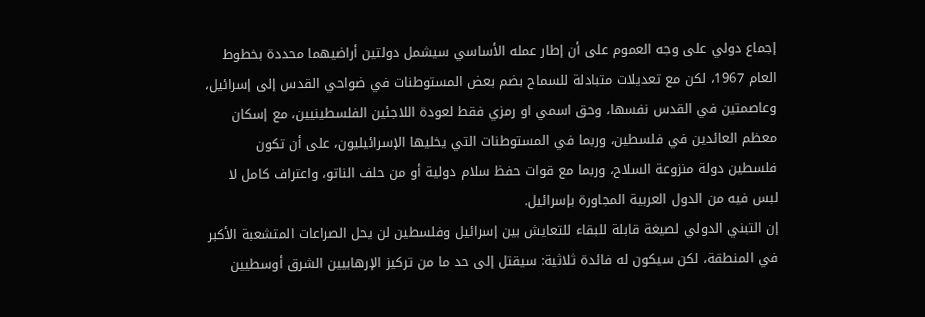إجماع دولي على وجه العموم على أن إطار عمله الأساسي سيشمل دولتين أراضيهما محددة بخطوط العام 1967، لكن مع تعديلات متبادلة للسماح بضم بعض المستوطنات في ضواحي القدس إلى إسرائيل، وعاصمتين في القدس نفسها، وحق اسمي او رمزي فقط لعودة اللاجئين الفلسطينيين، مع إسكان معظم العائدين في فلسطين، وربما في المستوطنات التي يخليها الإسرائيليون، على أن تكون فلسطين دولة منزوعة السلاح، وربما مع قوات حفظ سلام دولية أو من حلف الناتو، واعتراف كامل لا لبس فيه من الدول العربية المجاورة بإسرائيل.
إن التبني الدولي لصيغة قابلة للبقاء للتعايش بين إسرائيل وفلسطين لن يحل الصراعات المتشعبة الأكبر في المنطقة، لكن سيكون له فائدة ثلاثية: سيقتل إلى حد ما من تركيز الإرهابيين الشرق أوسطيين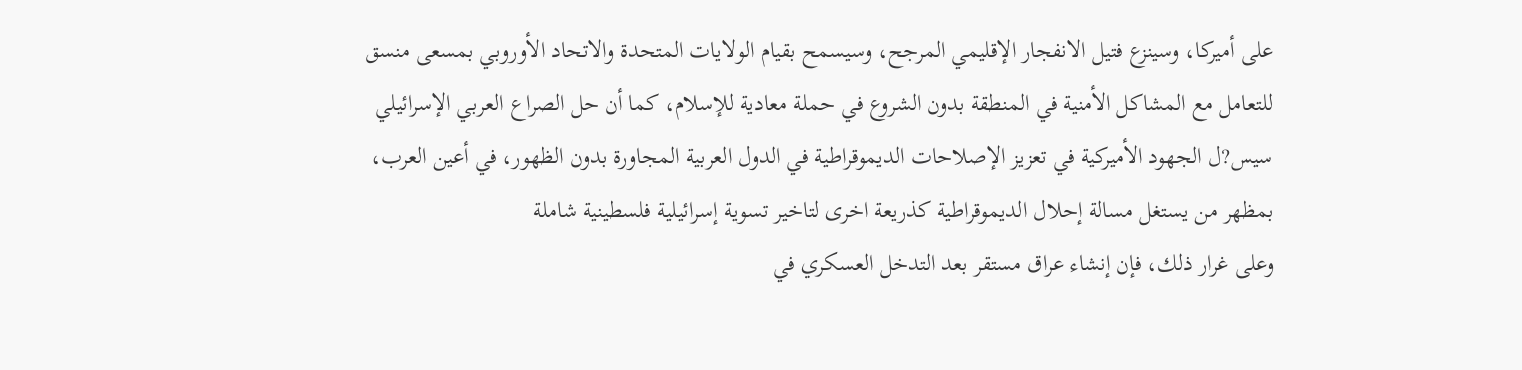على أميركا، وسينزع فتيل الانفجار الإقليمي المرجح، وسيسمح بقيام الولايات المتحدة والاتحاد الأوروبي بمسعى منسق للتعامل مع المشاكل الأمنية في المنطقة بدون الشروع في حملة معادية للإسلام، كما أن حل الصراع العربي الإسرائيلي سيس?ل الجهود الأميركية في تعزيز الإصلاحات الديموقراطية في الدول العربية المجاورة بدون الظهور، في أعين العرب، بمظهر من يستغل مسالة إحلال الديموقراطية كذريعة اخرى لتاخير تسوية إسرائيلية فلسطينية شاملة
وعلى غرار ذلك، فإن إنشاء عراق مستقر بعد التدخل العسكري في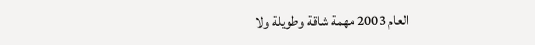العام 2003 مهمة شاقة وطويلة ولا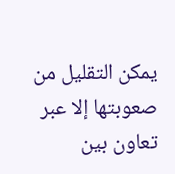يمكن التقليل من صعوبتها إلا عبر تعاون بين